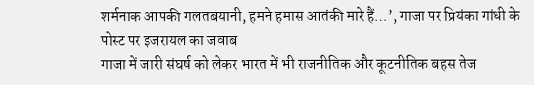शर्मनाक आपकी गलतबयानी, हमने हमास आतंकी मारे हैं…’, गाजा पर प्रियंका गांधी के पोस्ट पर इजरायल का जवाब
गाजा में जारी संघर्ष को लेकर भारत में भी राजनीतिक और कूटनीतिक बहस तेज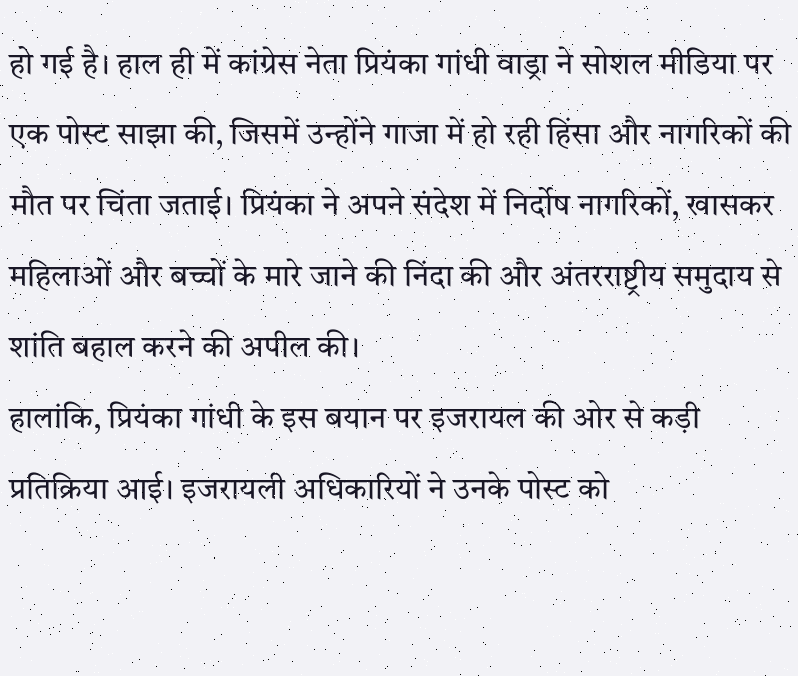हो गई है। हाल ही में कांग्रेस नेता प्रियंका गांधी वाड्रा ने सोशल मीडिया पर एक पोस्ट साझा की, जिसमें उन्होंने गाजा में हो रही हिंसा और नागरिकों की मौत पर चिंता जताई। प्रियंका ने अपने संदेश में निर्दोष नागरिकों, खासकर महिलाओं और बच्चों के मारे जाने की निंदा की और अंतरराष्ट्रीय समुदाय से शांति बहाल करने की अपील की।
हालांकि, प्रियंका गांधी के इस बयान पर इजरायल की ओर से कड़ी प्रतिक्रिया आई। इजरायली अधिकारियों ने उनके पोस्ट को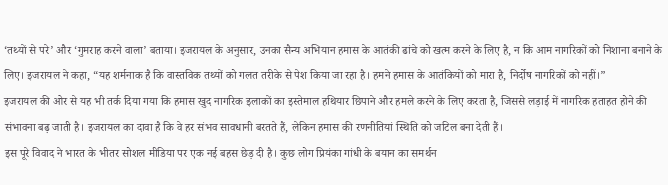‘तथ्यों से परे’ और ‘गुमराह करने वाला’ बताया। इजरायल के अनुसार, उनका सैन्य अभियान हमास के आतंकी ढांचे को खत्म करने के लिए है, न कि आम नागरिकों को निशाना बनाने के लिए। इजरायल ने कहा, “यह शर्मनाक है कि वास्तविक तथ्यों को गलत तरीके से पेश किया जा रहा है। हमने हमास के आतंकियों को मारा है, निर्दोष नागरिकों को नहीं।”
इजरायल की ओर से यह भी तर्क दिया गया कि हमास खुद नागरिक इलाकों का इस्तेमाल हथियार छिपाने और हमले करने के लिए करता है, जिससे लड़ाई में नागरिक हताहत होने की संभावना बढ़ जाती है। इजरायल का दावा है कि वे हर संभव सावधानी बरतते हैं, लेकिन हमास की रणनीतियां स्थिति को जटिल बना देती हैं।
इस पूरे विवाद ने भारत के भीतर सोशल मीडिया पर एक नई बहस छेड़ दी है। कुछ लोग प्रियंका गांधी के बयान का समर्थन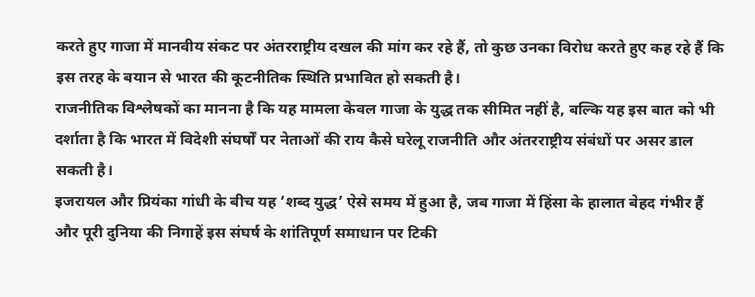करते हुए गाजा में मानवीय संकट पर अंतरराष्ट्रीय दखल की मांग कर रहे हैं, तो कुछ उनका विरोध करते हुए कह रहे हैं कि इस तरह के बयान से भारत की कूटनीतिक स्थिति प्रभावित हो सकती है।
राजनीतिक विश्लेषकों का मानना है कि यह मामला केवल गाजा के युद्ध तक सीमित नहीं है, बल्कि यह इस बात को भी दर्शाता है कि भारत में विदेशी संघर्षों पर नेताओं की राय कैसे घरेलू राजनीति और अंतरराष्ट्रीय संबंधों पर असर डाल सकती है।
इजरायल और प्रियंका गांधी के बीच यह ‘शब्द युद्ध’ ऐसे समय में हुआ है, जब गाजा में हिंसा के हालात बेहद गंभीर हैं और पूरी दुनिया की निगाहें इस संघर्ष के शांतिपूर्ण समाधान पर टिकी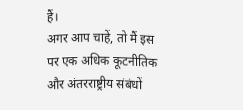हैं।
अगर आप चाहें, तो मैं इस पर एक अधिक कूटनीतिक और अंतरराष्ट्रीय संबंधों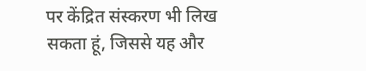पर केंद्रित संस्करण भी लिख सकता हूं, जिससे यह और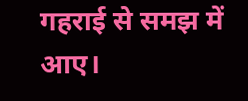गहराई से समझ में आए।